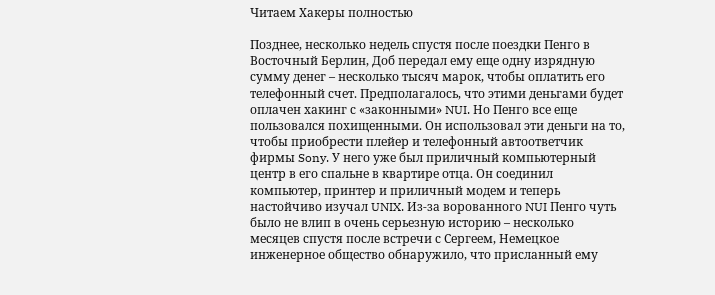Читаем Хакеры полностью

Позднее, несколько недель спустя после поездки Пенго в Восточный Берлин, Доб передал ему еще одну изрядную сумму денег – несколько тысяч марок, чтобы оплатить его телефонный счет. Предполагалось, что этими деньгами будет оплачен хакинг с «законными» NUI. Но Пенго все еще пользовался похищенными. Он использовал эти деньги на то, чтобы приобрести плейер и телефонный автоответчик фирмы Sony. У него уже был приличный компьютерный центр в его спальне в квартире отца. Он соединил компьютер, принтер и приличный модем и теперь настойчиво изучал UNIX. Из-за ворованного NUI Пенго чуть было не влип в очень серьезную историю – несколько месяцев спустя после встречи с Сергеем, Немецкое инженерное общество обнаружило, что присланный ему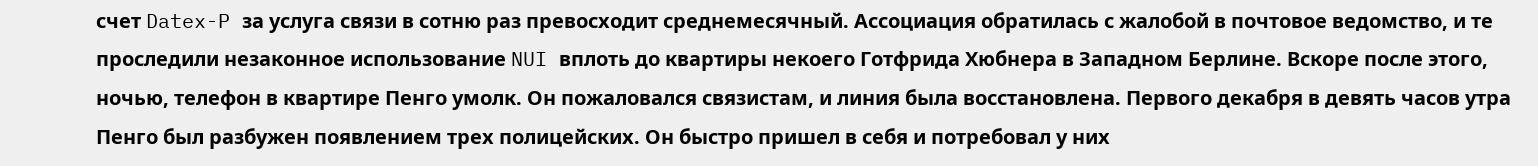счет Datex-P за услуга связи в сотню раз превосходит среднемесячный. Ассоциация обратилась с жалобой в почтовое ведомство, и те проследили незаконное использование NUI вплоть до квартиры некоего Готфрида Хюбнера в Западном Берлине. Вскоре после этого, ночью, телефон в квартире Пенго умолк. Он пожаловался связистам, и линия была восстановлена. Первого декабря в девять часов утра Пенго был разбужен появлением трех полицейских. Он быстро пришел в себя и потребовал у них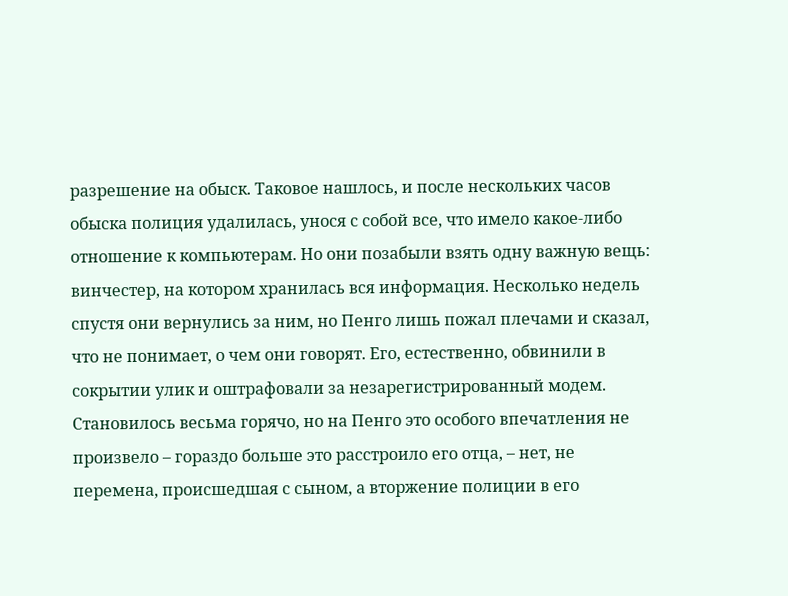разрешение на обыск. Таковое нашлось, и после нескольких часов обыска полиция удалилась, унося с собой все, что имело какое-либо отношение к компьютерам. Но они позабыли взять одну важную вещь: винчестер, на котором хранилась вся информация. Несколько недель спустя они вернулись за ним, но Пенго лишь пожал плечами и сказал, что не понимает, о чем они говорят. Его, естественно, обвинили в сокрытии улик и оштрафовали за незарегистрированный модем. Становилось весьма горячо, но на Пенго это особого впечатления не произвело – гораздо больше это расстроило его отца, – нет, не перемена, происшедшая с сыном, а вторжение полиции в его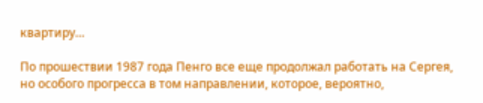квартиру…

По прошествии 1987 года Пенго все еще продолжал работать на Сергея, но особого прогресса в том направлении, которое, вероятно,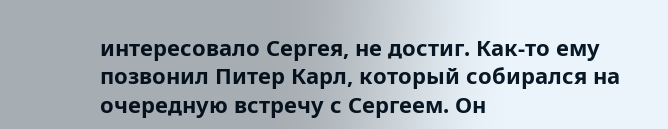интересовало Сергея, не достиг. Как-то ему позвонил Питер Карл, который собирался на очередную встречу с Сергеем. Он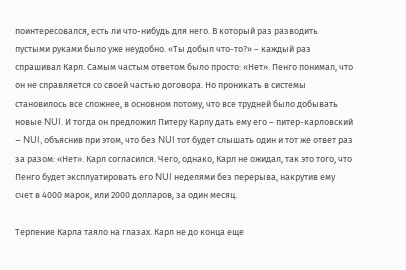поинтересовался, есть ли что-нибудь для него. В который раз разводить пустыми руками было уже неудобно. «Ты добыл что-то?» – каждый раз спрашивал Карл. Самым частым ответом было просто: «Нет». Пенго понимал, что он не справляется со своей частью договора. Но проникать в системы становилось все сложнее, в основном потому, что все трудней было добывать новые NUI. И тогда он предложил Питеру Карлу дать ему его – питер-карловский – NUI, объяснив при этом, что без NUI тот будет слышать один и тот же ответ раз за разом: «Нет». Карл согласился. Чего, однако, Карл не ожидал, так это того, что Пенго будет эксплуатировать его NUI неделями без перерыва, накрутив ему счет в 4000 марок, или 2000 долларов, за один месяц.

Терпение Карла таяло на глазах. Карл не до конца еще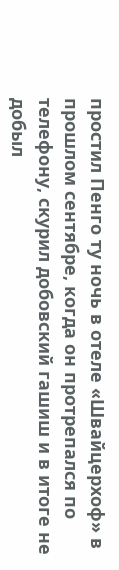простил Пенго ту ночь в отеле «Швайцерхоф» в прошлом сентябре, когда он протрепался по телефону, скурил добовский гашиш и в итоге не добыл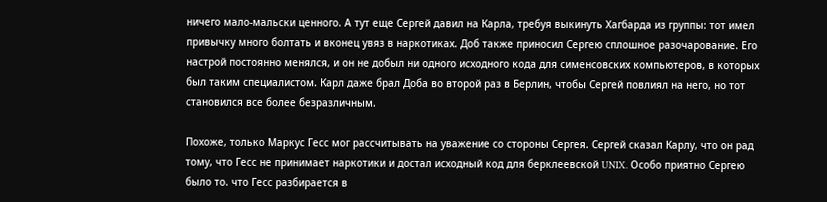ничего мало-мальски ценного. А тут еще Сергей давил на Карла, требуя выкинуть Хагбарда из группы: тот имел привычку много болтать и вконец увяз в наркотиках. Доб также приносил Сергею сплошное разочарование. Его настрой постоянно менялся, и он не добыл ни одного исходного кода для сименсовских компьютеров, в которых был таким специалистом. Карл даже брал Доба во второй раз в Берлин, чтобы Сергей повлиял на него, но тот становился все более безразличным.

Похоже, только Маркус Гесс мог рассчитывать на уважение со стороны Сергея. Сергей сказал Карлу, что он рад тому, что Гесс не принимает наркотики и достал исходный код для берклеевской UNIX. Особо приятно Сергею было то. что Гесс разбирается в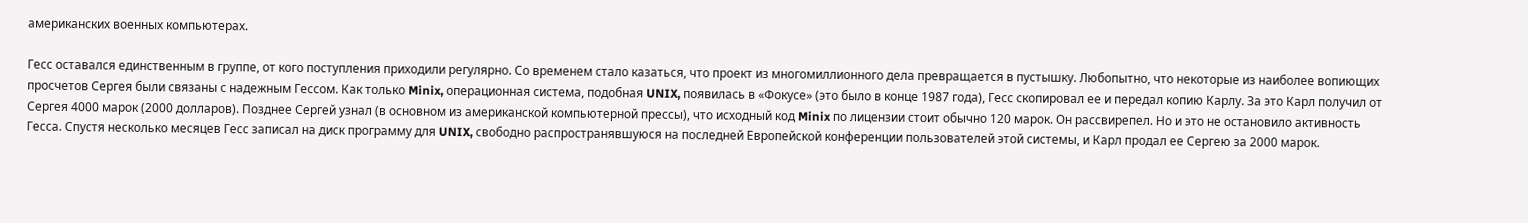американских военных компьютерах.

Гесс оставался единственным в группе, от кого поступления приходили регулярно. Со временем стало казаться, что проект из многомиллионного дела превращается в пустышку. Любопытно, что некоторые из наиболее вопиющих просчетов Сергея были связаны с надежным Гессом. Как только Minix, операционная система, подобная UNIX, появилась в «Фокусе» (это было в конце 1987 года), Гесс скопировал ее и передал копию Карлу. За это Карл получил от Сергея 4000 марок (2000 долларов). Позднее Сергей узнал (в основном из американской компьютерной прессы), что исходный код Minix по лицензии стоит обычно 120 марок. Он рассвирепел. Но и это не остановило активность Гесса. Спустя несколько месяцев Гесс записал на диск программу для UNIX, свободно распространявшуюся на последней Европейской конференции пользователей этой системы, и Карл продал ее Сергею за 2000 марок.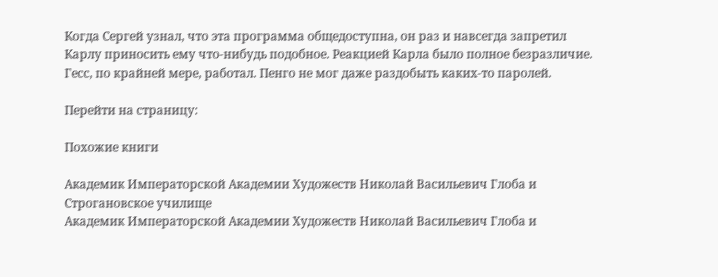Когда Сергей узнал, что эта программа общедоступна, он раз и навсегда запретил Карлу приносить ему что-нибудь подобное. Реакцией Карла было полное безразличие. Гесс, по крайней мере, работал. Пенго не мог даже раздобыть каких-то паролей.

Перейти на страницу:

Похожие книги

Академик Императорской Академии Художеств Николай Васильевич Глоба и Строгановское училище
Академик Императорской Академии Художеств Николай Васильевич Глоба и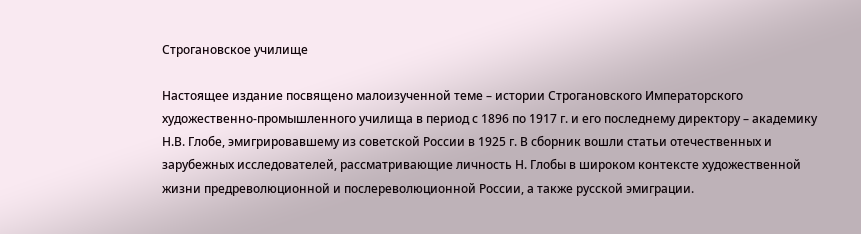Строгановское училище

Настоящее издание посвящено малоизученной теме – истории Строгановского Императорского художественно-промышленного училища в период с 1896 по 1917 г. и его последнему директору – академику Н.В. Глобе, эмигрировавшему из советской России в 1925 г. В сборник вошли статьи отечественных и зарубежных исследователей, рассматривающие личность Н. Глобы в широком контексте художественной жизни предреволюционной и послереволюционной России, а также русской эмиграции.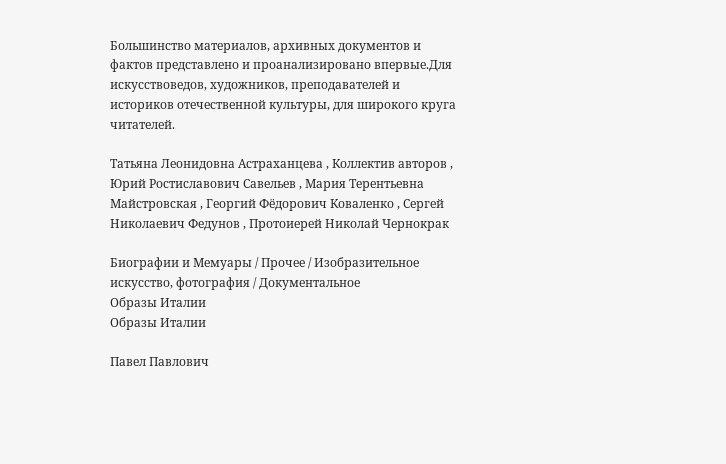Большинство материалов, архивных документов и фактов представлено и проанализировано впервые.Для искусствоведов, художников, преподавателей и историков отечественной культуры, для широкого круга читателей.

Татьяна Леонидовна Астраханцева , Коллектив авторов , Юрий Ростиславович Савельев , Мария Терентьевна Майстровская , Георгий Фёдорович Коваленко , Сергей Николаевич Федунов , Протоиерей Николай Чернокрак

Биографии и Мемуары / Прочее / Изобразительное искусство, фотография / Документальное
Образы Италии
Образы Италии

Павел Павлович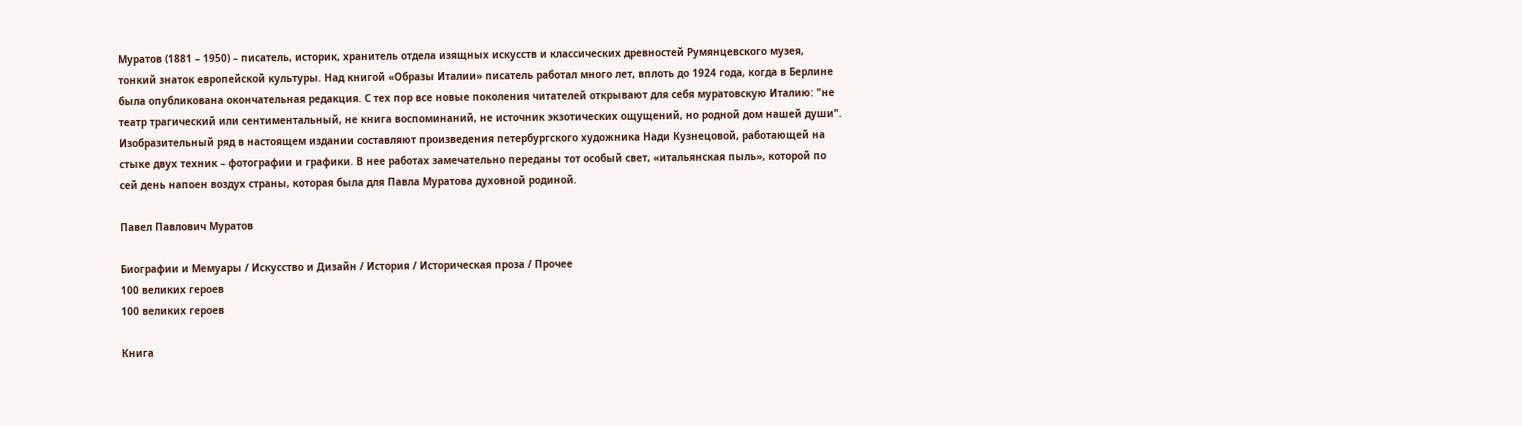Муратов (1881 – 1950) – писатель, историк, хранитель отдела изящных искусств и классических древностей Румянцевского музея, тонкий знаток европейской культуры. Над книгой «Образы Италии» писатель работал много лет, вплоть до 1924 года, когда в Берлине была опубликована окончательная редакция. С тех пор все новые поколения читателей открывают для себя муратовскую Италию: "не театр трагический или сентиментальный, не книга воспоминаний, не источник экзотических ощущений, но родной дом нашей души". Изобразительный ряд в настоящем издании составляют произведения петербургского художника Нади Кузнецовой, работающей на стыке двух техник – фотографии и графики. В нее работах замечательно переданы тот особый свет, «итальянская пыль», которой по сей день напоен воздух страны, которая была для Павла Муратова духовной родиной.

Павел Павлович Муратов

Биографии и Мемуары / Искусство и Дизайн / История / Историческая проза / Прочее
100 великих героев
100 великих героев

Книга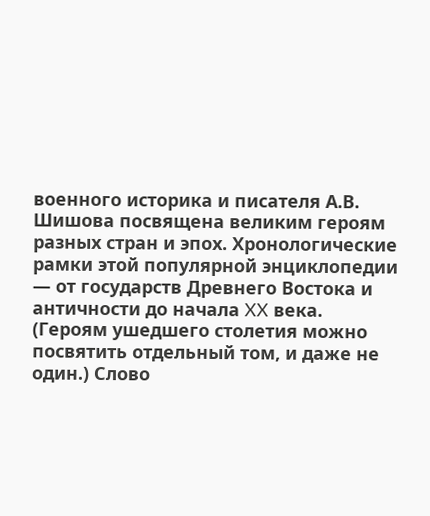военного историка и писателя А.В. Шишова посвящена великим героям разных стран и эпох. Хронологические рамки этой популярной энциклопедии — от государств Древнего Востока и античности до начала XX века. (Героям ушедшего столетия можно посвятить отдельный том, и даже не один.) Слово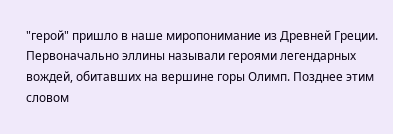"герой" пришло в наше миропонимание из Древней Греции. Первоначально эллины называли героями легендарных вождей, обитавших на вершине горы Олимп. Позднее этим словом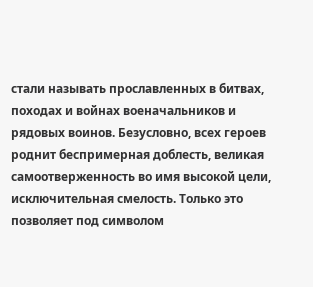стали называть прославленных в битвах, походах и войнах военачальников и рядовых воинов. Безусловно, всех героев роднит беспримерная доблесть, великая самоотверженность во имя высокой цели, исключительная смелость. Только это позволяет под символом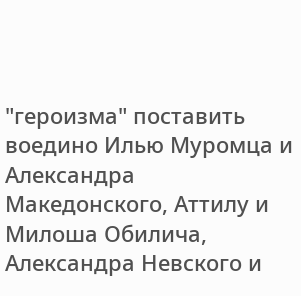"героизма" поставить воедино Илью Муромца и Александра Македонского, Аттилу и Милоша Обилича, Александра Невского и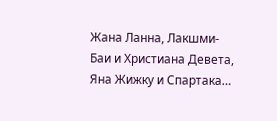Жана Ланна, Лакшми-Баи и Христиана Девета, Яна Жижку и Спартака…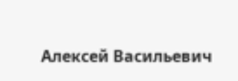Алексей Васильевич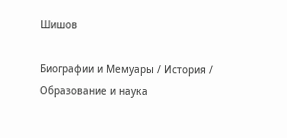Шишов

Биографии и Мемуары / История / Образование и наука